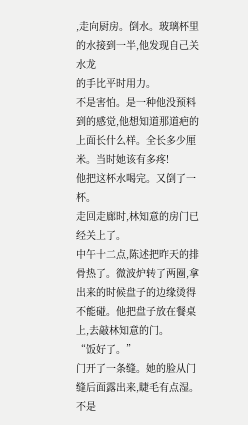,走向厨房。倒水。玻璃杯里的水接到一半,他发现自己关水龙
的手比平时用力。
不是害怕。是一种他没预料到的感觉,他想知道那道疤的上面长什么样。全长多少厘米。当时她该有多疼!
他把这杯水喝完。又倒了一杯。
走回走廊时,林知意的房门已经关上了。
中午十二点,陈述把昨天的排骨热了。微波炉转了两圈,拿出来的时候盘子的边缘烫得不能碰。他把盘子放在餐桌上,去敲林知意的门。
“饭好了。”
门开了一条缝。她的脸从门缝后面露出来,睫毛有点湿。不是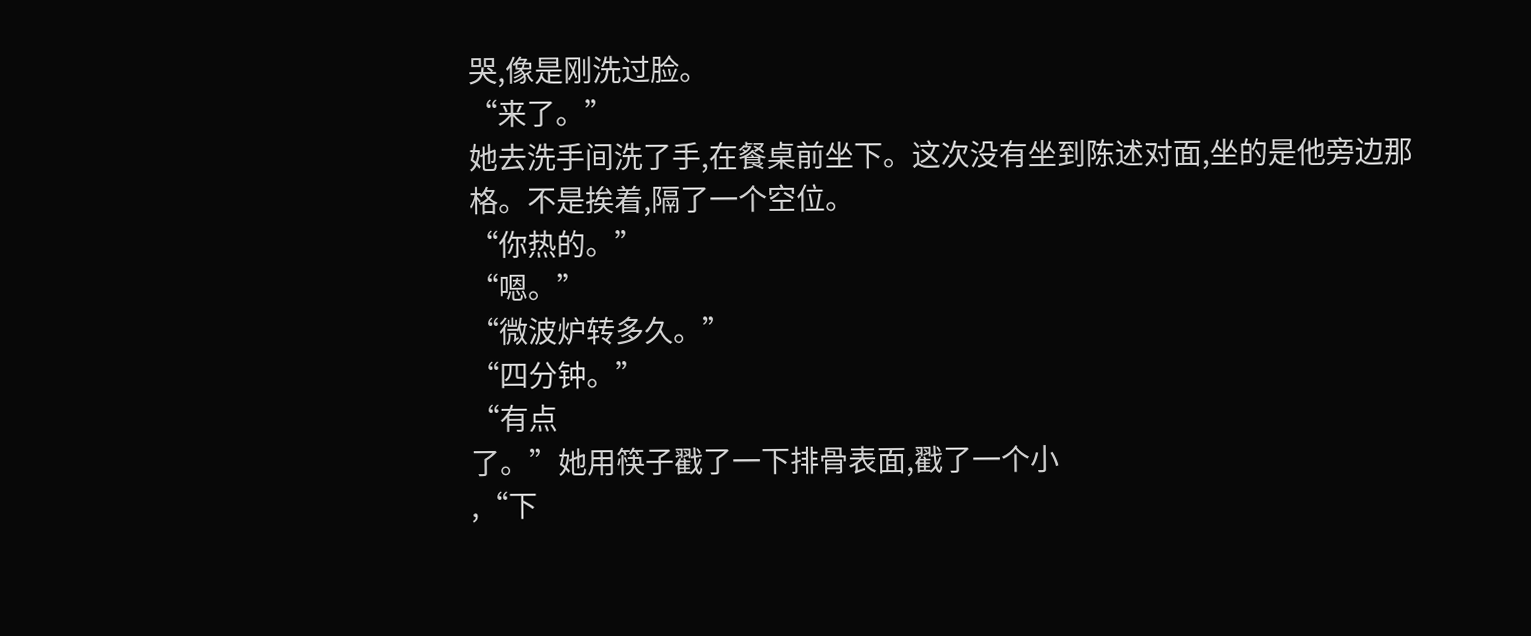哭,像是刚洗过脸。
“来了。”
她去洗手间洗了手,在餐桌前坐下。这次没有坐到陈述对面,坐的是他旁边那格。不是挨着,隔了一个空位。
“你热的。”
“嗯。”
“微波炉转多久。”
“四分钟。”
“有点
了。”她用筷子戳了一下排骨表面,戳了一个小
,“下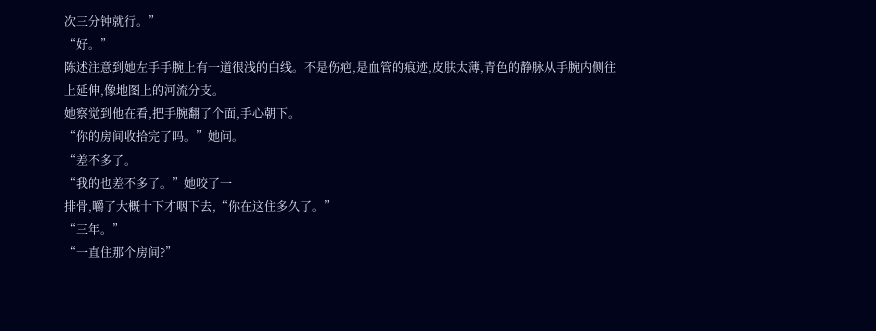次三分钟就行。”
“好。”
陈述注意到她左手手腕上有一道很浅的白线。不是伤疤,是血管的痕迹,皮肤太薄,青色的静脉从手腕内侧往上延伸,像地图上的河流分支。
她察觉到他在看,把手腕翻了个面,手心朝下。
“你的房间收拾完了吗。”她问。
“差不多了。
“我的也差不多了。”她咬了一
排骨,嚼了大概十下才咽下去,“你在这住多久了。”
“三年。”
“一直住那个房间?”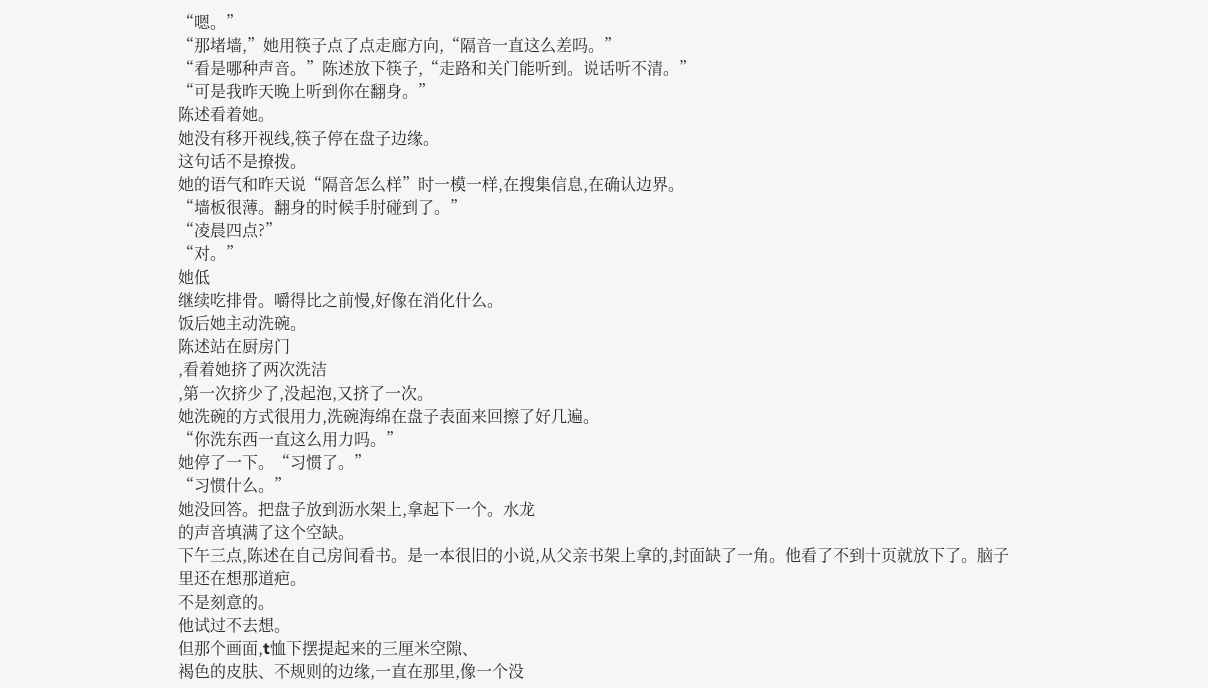“嗯。”
“那堵墙,”她用筷子点了点走廊方向,“隔音一直这么差吗。”
“看是哪种声音。”陈述放下筷子,“走路和关门能听到。说话听不清。”
“可是我昨天晚上听到你在翻身。”
陈述看着她。
她没有移开视线,筷子停在盘子边缘。
这句话不是撩拨。
她的语气和昨天说“隔音怎么样”时一模一样,在搜集信息,在确认边界。
“墙板很薄。翻身的时候手肘碰到了。”
“凌晨四点?”
“对。”
她低
继续吃排骨。嚼得比之前慢,好像在消化什么。
饭后她主动洗碗。
陈述站在厨房门
,看着她挤了两次洗洁
,第一次挤少了,没起泡,又挤了一次。
她洗碗的方式很用力,洗碗海绵在盘子表面来回擦了好几遍。
“你洗东西一直这么用力吗。”
她停了一下。“习惯了。”
“习惯什么。”
她没回答。把盘子放到沥水架上,拿起下一个。水龙
的声音填满了这个空缺。
下午三点,陈述在自己房间看书。是一本很旧的小说,从父亲书架上拿的,封面缺了一角。他看了不到十页就放下了。脑子里还在想那道疤。
不是刻意的。
他试过不去想。
但那个画面,t恤下摆提起来的三厘米空隙、
褐色的皮肤、不规则的边缘,一直在那里,像一个没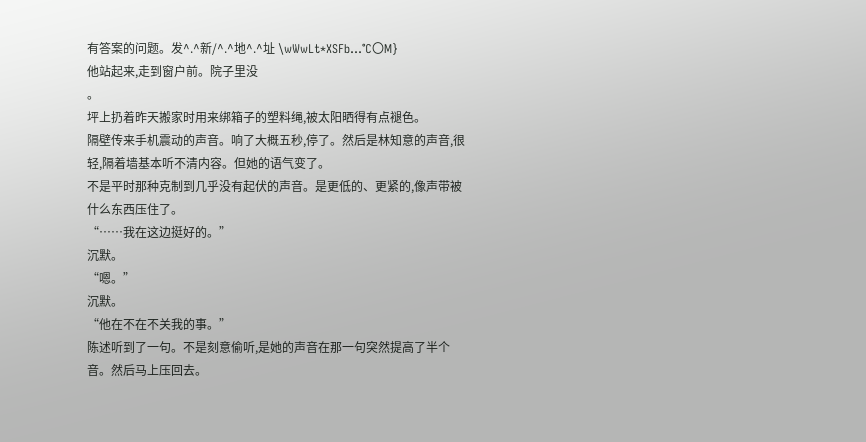有答案的问题。发^.^新/^.^地^.^址 \wWwLt*XSFb…℃〇M}
他站起来,走到窗户前。院子里没
。
坪上扔着昨天搬家时用来绑箱子的塑料绳,被太阳晒得有点褪色。
隔壁传来手机震动的声音。响了大概五秒,停了。然后是林知意的声音,很轻,隔着墙基本听不清内容。但她的语气变了。
不是平时那种克制到几乎没有起伏的声音。是更低的、更紧的,像声带被什么东西压住了。
“……我在这边挺好的。”
沉默。
“嗯。”
沉默。
“他在不在不关我的事。”
陈述听到了一句。不是刻意偷听,是她的声音在那一句突然提高了半个音。然后马上压回去。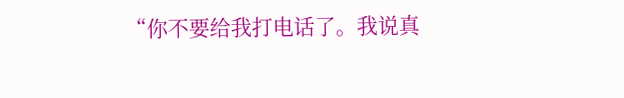“你不要给我打电话了。我说真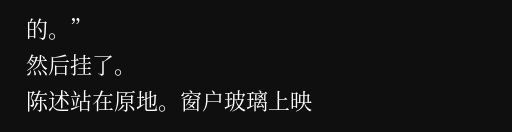的。”
然后挂了。
陈述站在原地。窗户玻璃上映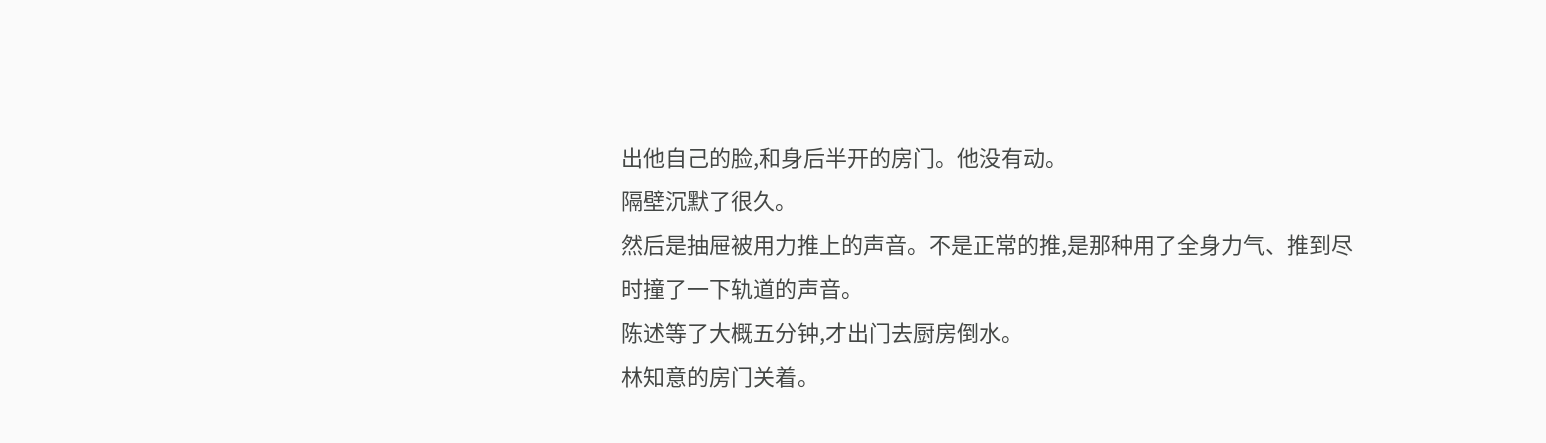出他自己的脸,和身后半开的房门。他没有动。
隔壁沉默了很久。
然后是抽屉被用力推上的声音。不是正常的推,是那种用了全身力气、推到尽
时撞了一下轨道的声音。
陈述等了大概五分钟,才出门去厨房倒水。
林知意的房门关着。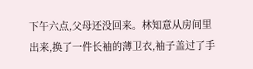下午六点,父母还没回来。林知意从房间里出来,换了一件长袖的薄卫衣,袖子盖过了手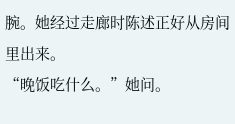腕。她经过走廊时陈述正好从房间里出来。
“晚饭吃什么。”她问。